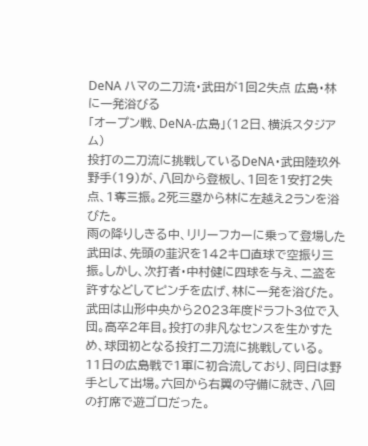DeNA ハマの二刀流・武田が1回2失点 広島・林に一発浴びる
「オープン戦、DeNA-広島」(12日、横浜スタジアム)
投打の二刀流に挑戦しているDeNA・武田陸玖外野手(19)が、八回から登板し、1回を1安打2失点、1奪三振。2死三塁から林に左越え2ランを浴びた。
雨の降りしきる中、リリーフカーに乗って登場した武田は、先頭の韮沢を142キロ直球で空振り三振。しかし、次打者・中村健に四球を与え、二盗を許すなどしてピンチを広げ、林に一発を浴びた。
武田は山形中央から2023年度ドラフト3位で入団。高卒2年目。投打の非凡なセンスを生かすため、球団初となる投打二刀流に挑戦している。
11日の広島戦で1軍に初合流しており、同日は野手として出場。六回から右翼の守備に就き、八回の打席で遊ゴロだった。